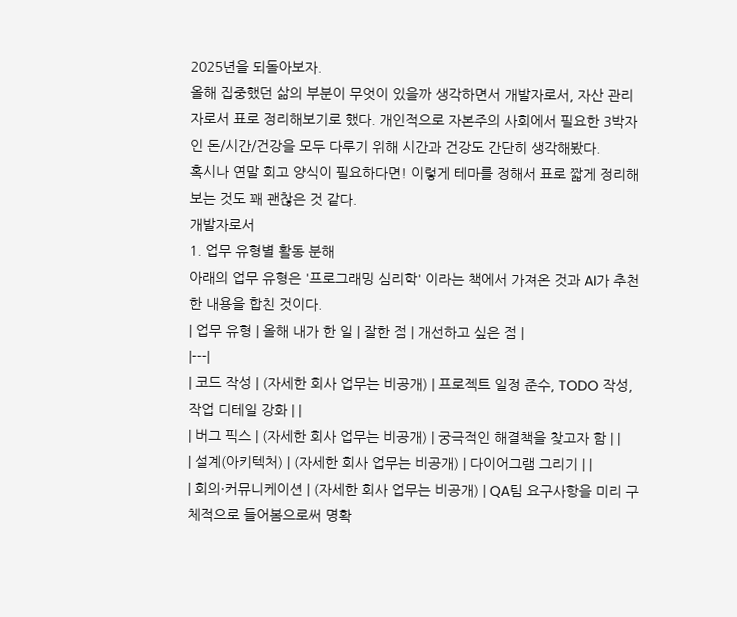2025년을 되돌아보자.
올해 집중했던 삶의 부분이 무엇이 있을까 생각하면서 개발자로서, 자산 관리자로서 표로 정리해보기로 했다. 개인적으로 자본주의 사회에서 필요한 3박자인 돈/시간/건강을 모두 다루기 위해 시간과 건강도 간단히 생각해봤다.
혹시나 연말 회고 양식이 필요하다면! 이렇게 테마를 정해서 표로 짧게 정리해보는 것도 꽤 괜찮은 것 같다.
개발자로서
1. 업무 유형별 활동 분해
아래의 업무 유형은 '프로그래밍 심리학' 이라는 책에서 가져온 것과 AI가 추천한 내용을 합친 것이다.
| 업무 유형 | 올해 내가 한 일 | 잘한 점 | 개선하고 싶은 점 |
|---|
| 코드 작성 | (자세한 회사 업무는 비공개) | 프로젝트 일정 준수, TODO 작성, 작업 디테일 강화 | |
| 버그 픽스 | (자세한 회사 업무는 비공개) | 궁극적인 해결책을 찾고자 함 | |
| 설계(아키텍처) | (자세한 회사 업무는 비공개) | 다이어그램 그리기 | |
| 회의·커뮤니케이션 | (자세한 회사 업무는 비공개) | QA팀 요구사항을 미리 구체적으로 들어봄으로써 명확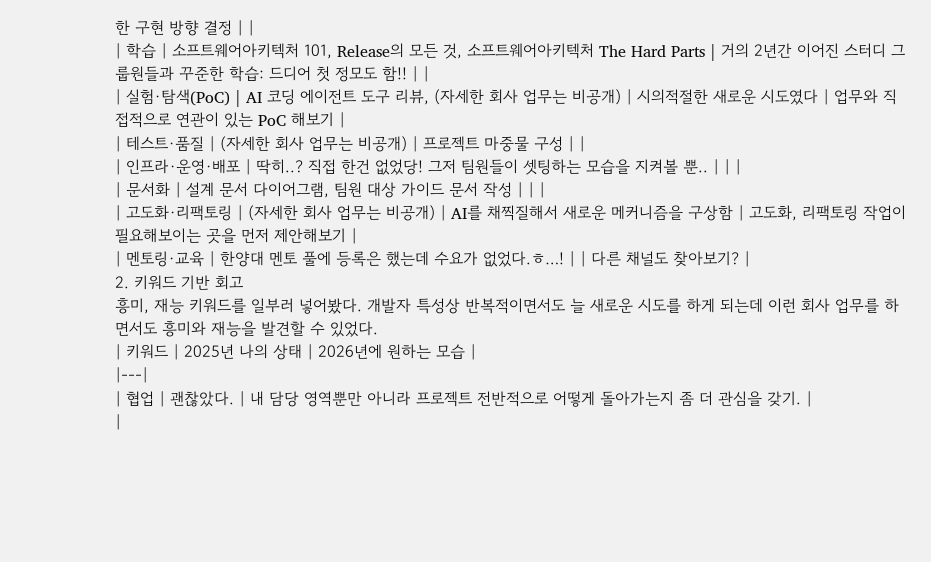한 구현 방향 결정 | |
| 학습 | 소프트웨어아키텍처 101, Release의 모든 것, 소프트웨어아키텍처 The Hard Parts | 거의 2년간 이어진 스터디 그룹원들과 꾸준한 학습: 드디어 첫 정모도 함!! | |
| 실험·탐색(PoC) | AI 코딩 에이전트 도구 리뷰, (자세한 회사 업무는 비공개) | 시의적절한 새로운 시도였다 | 업무와 직접적으로 연관이 있는 PoC 해보기 |
| 테스트·품질 | (자세한 회사 업무는 비공개) | 프로젝트 마중물 구성 | |
| 인프라·운영·배포 | 딱히..? 직접 한건 없었당! 그저 팀원들이 셋팅하는 모습을 지켜볼 뿐.. | | |
| 문서화 | 설계 문서 다이어그램, 팀원 대상 가이드 문서 작성 | | |
| 고도화·리팩토링 | (자세한 회사 업무는 비공개) | AI를 채찍질해서 새로운 메커니즘을 구상함 | 고도화, 리팩토링 작업이 필요해보이는 곳을 먼저 제안해보기 |
| 멘토링·교육 | 한양대 멘토 풀에 등록은 했는데 수요가 없었다.ㅎ…! | | 다른 채널도 찾아보기? |
2. 키워드 기반 회고
흥미, 재능 키워드를 일부러 넣어봤다. 개발자 특성상 반복적이면서도 늘 새로운 시도를 하게 되는데 이런 회사 업무를 하면서도 흥미와 재능을 발견할 수 있었다.
| 키워드 | 2025년 나의 상태 | 2026년에 원하는 모습 |
|---|
| 협업 | 괜찮았다. | 내 담당 영역뿐만 아니라 프로젝트 전반적으로 어떻게 돌아가는지 좀 더 관심을 갖기. |
|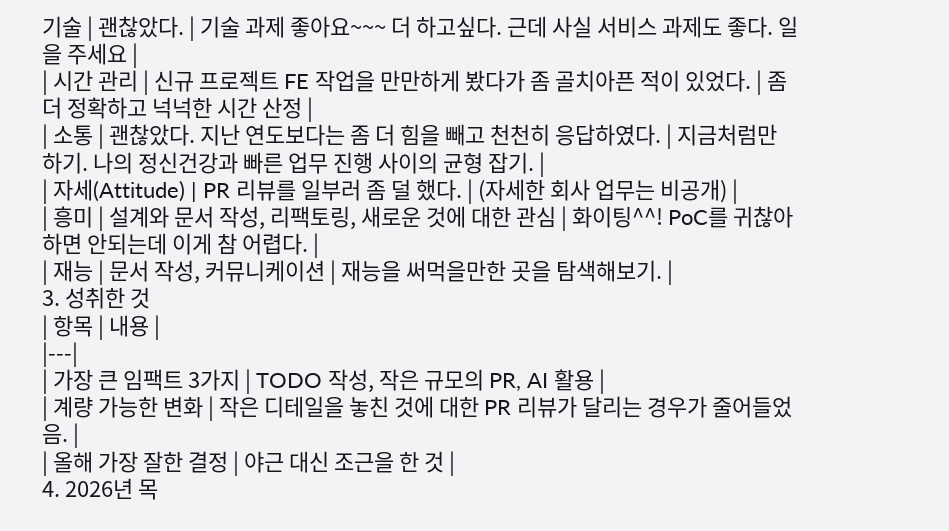기술 | 괜찮았다. | 기술 과제 좋아요~~~ 더 하고싶다. 근데 사실 서비스 과제도 좋다. 일을 주세요 |
| 시간 관리 | 신규 프로젝트 FE 작업을 만만하게 봤다가 좀 골치아픈 적이 있었다. | 좀 더 정확하고 넉넉한 시간 산정 |
| 소통 | 괜찮았다. 지난 연도보다는 좀 더 힘을 빼고 천천히 응답하였다. | 지금처럼만 하기. 나의 정신건강과 빠른 업무 진행 사이의 균형 잡기. |
| 자세(Attitude) | PR 리뷰를 일부러 좀 덜 했다. | (자세한 회사 업무는 비공개) |
| 흥미 | 설계와 문서 작성, 리팩토링, 새로운 것에 대한 관심 | 화이팅^^! PoC를 귀찮아 하면 안되는데 이게 참 어렵다. |
| 재능 | 문서 작성, 커뮤니케이션 | 재능을 써먹을만한 곳을 탐색해보기. |
3. 성취한 것
| 항목 | 내용 |
|---|
| 가장 큰 임팩트 3가지 | TODO 작성, 작은 규모의 PR, AI 활용 |
| 계량 가능한 변화 | 작은 디테일을 놓친 것에 대한 PR 리뷰가 달리는 경우가 줄어들었음. |
| 올해 가장 잘한 결정 | 야근 대신 조근을 한 것 |
4. 2026년 목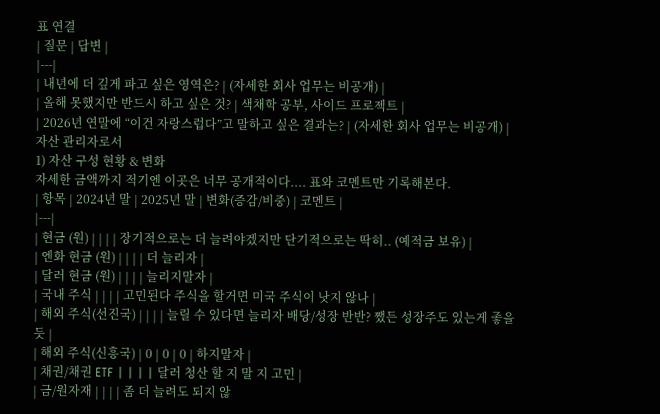표 연결
| 질문 | 답변 |
|---|
| 내년에 더 깊게 파고 싶은 영역은? | (자세한 회사 업무는 비공개) |
| 올해 못했지만 반드시 하고 싶은 것? | 색채학 공부, 사이드 프로젝트 |
| 2026년 연말에 “이건 자랑스럽다”고 말하고 싶은 결과는? | (자세한 회사 업무는 비공개) |
자산 관리자로서
1) 자산 구성 현황 & 변화
자세한 금액까지 적기엔 이곳은 너무 공개적이다.... 표와 코멘트만 기록해본다.
| 항목 | 2024년 말 | 2025년 말 | 변화(증감/비중) | 코멘트 |
|---|
| 현금 (원) | | | | 장기적으로는 더 늘려야겠지만 단기적으로는 딱히.. (예적금 보유) |
| 엔화 현금 (원) | | | | 더 늘리자 |
| 달러 현금 (원) | | | | 늘리지말자 |
| 국내 주식 | | | | 고민된다 주식을 할거면 미국 주식이 낫지 않나 |
| 해외 주식(선진국) | | | | 늘릴 수 있다면 늘리자 배당/성장 반반? 쨌든 성장주도 있는게 좋을듯 |
| 해외 주식(신흥국) | 0 | 0 | 0 | 하지말자 |
| 채권/채권 ETF | | | | 달러 청산 할 지 말 지 고민 |
| 금/원자재 | | | | 좀 더 늘려도 되지 않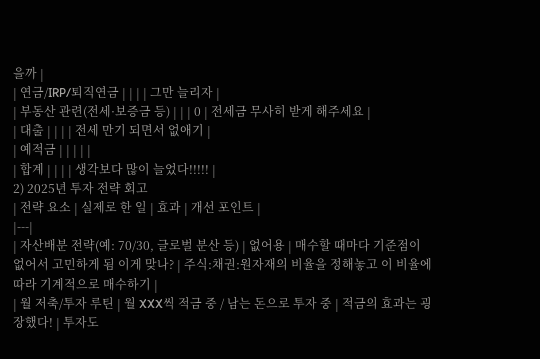을까 |
| 연금/IRP/퇴직연금 | | | | 그만 늘리자 |
| 부동산 관련(전세·보증금 등) | | | 0 | 전세금 무사히 받게 해주세요 |
| 대출 | | | | 전세 만기 되면서 없애기 |
| 예적금 | | | | |
| 합계 | | | | 생각보다 많이 늘었다!!!!! |
2) 2025년 투자 전략 회고
| 전략 요소 | 실제로 한 일 | 효과 | 개선 포인트 |
|---|
| 자산배분 전략(예: 70/30, 글로벌 분산 등) | 없어용 | 매수할 때마다 기준점이 없어서 고민하게 됨 이게 맞나? | 주식:채권:원자재의 비율을 정해놓고 이 비율에 따라 기계적으로 매수하기 |
| 월 저축/투자 루틴 | 월 XXX씩 적금 중 / 남는 돈으로 투자 중 | 적금의 효과는 굉장했다! | 투자도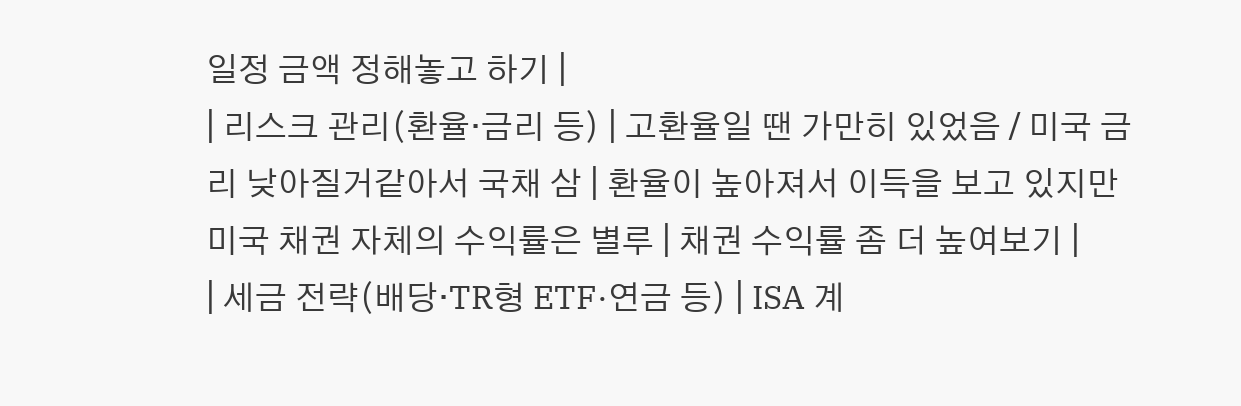일정 금액 정해놓고 하기 |
| 리스크 관리(환율·금리 등) | 고환율일 땐 가만히 있었음 / 미국 금리 낮아질거같아서 국채 삼 | 환율이 높아져서 이득을 보고 있지만 미국 채권 자체의 수익률은 별루 | 채권 수익률 좀 더 높여보기 |
| 세금 전략(배당·TR형 ETF·연금 등) | ISA 계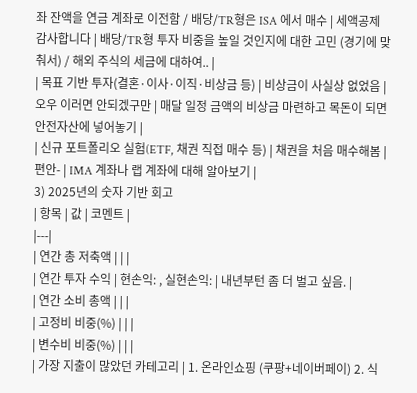좌 잔액을 연금 계좌로 이전함 / 배당/TR형은 ISA 에서 매수 | 세액공제 감사합니다 | 배당/TR형 투자 비중을 높일 것인지에 대한 고민 (경기에 맞춰서) / 해외 주식의 세금에 대하여.. |
| 목표 기반 투자(결혼·이사·이직·비상금 등) | 비상금이 사실상 없었음 | 오우 이러면 안되겠구만 | 매달 일정 금액의 비상금 마련하고 목돈이 되면 안전자산에 넣어놓기 |
| 신규 포트폴리오 실험(ETF, 채권 직접 매수 등) | 채권을 처음 매수해봄 | 편안- | IMA 계좌나 랩 계좌에 대해 알아보기 |
3) 2025년의 숫자 기반 회고
| 항목 | 값 | 코멘트 |
|---|
| 연간 총 저축액 | | |
| 연간 투자 수익 | 현손익: , 실현손익: | 내년부턴 좀 더 벌고 싶음. |
| 연간 소비 총액 | | |
| 고정비 비중(%) | | |
| 변수비 비중(%) | | |
| 가장 지출이 많았던 카테고리 | 1. 온라인쇼핑 (쿠팡+네이버페이) 2. 식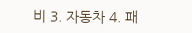비 3. 자동차 4. 패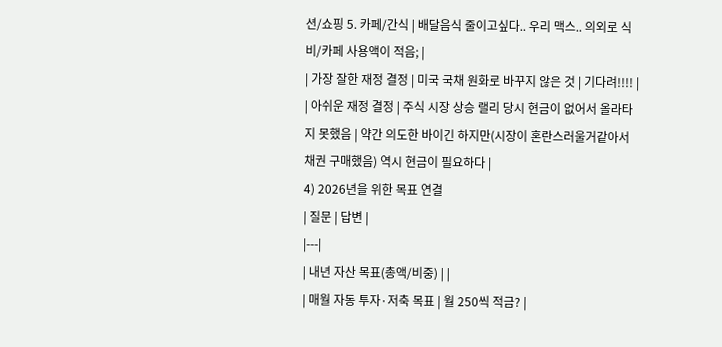션/쇼핑 5. 카페/간식 | 배달음식 줄이고싶다.. 우리 맥스.. 의외로 식비/카페 사용액이 적음; |
| 가장 잘한 재정 결정 | 미국 국채 원화로 바꾸지 않은 것 | 기다려!!!! |
| 아쉬운 재정 결정 | 주식 시장 상승 랠리 당시 현금이 없어서 올라타지 못했음 | 약간 의도한 바이긴 하지만(시장이 혼란스러울거같아서 채권 구매했음) 역시 현금이 필요하다 |
4) 2026년을 위한 목표 연결
| 질문 | 답변 |
|---|
| 내년 자산 목표(총액/비중) | |
| 매월 자동 투자·저축 목표 | 월 250씩 적금? |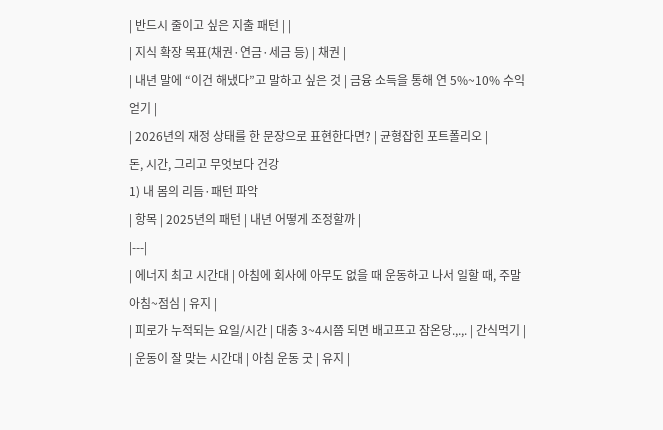| 반드시 줄이고 싶은 지출 패턴 | |
| 지식 확장 목표(채권·연금·세금 등) | 채권 |
| 내년 말에 “이건 해냈다”고 말하고 싶은 것 | 금융 소득을 통해 연 5%~10% 수익 얻기 |
| 2026년의 재정 상태를 한 문장으로 표현한다면? | 균형잡힌 포트폴리오 |
돈, 시간, 그리고 무엇보다 건강
1) 내 몸의 리듬·패턴 파악
| 항목 | 2025년의 패턴 | 내년 어떻게 조정할까 |
|---|
| 에너지 최고 시간대 | 아침에 회사에 아무도 없을 때 운동하고 나서 일할 때, 주말 아침~점심 | 유지 |
| 피로가 누적되는 요일/시간 | 대충 3~4시쯤 되면 배고프고 잠온당.,.,. | 간식먹기 |
| 운동이 잘 맞는 시간대 | 아침 운동 굿 | 유지 |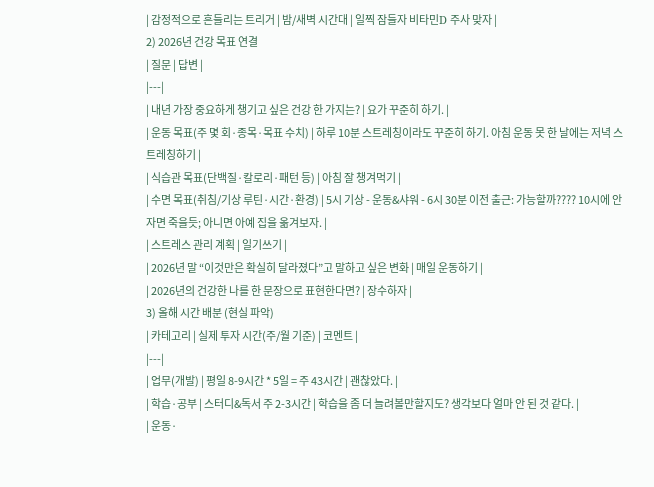| 감정적으로 흔들리는 트리거 | 밤/새벽 시간대 | 일찍 잠들자 비타민D 주사 맞자 |
2) 2026년 건강 목표 연결
| 질문 | 답변 |
|---|
| 내년 가장 중요하게 챙기고 싶은 건강 한 가지는? | 요가 꾸준히 하기. |
| 운동 목표(주 몇 회·종목·목표 수치) | 하루 10분 스트레칭이라도 꾸준히 하기. 아침 운동 못 한 날에는 저녁 스트레칭하기 |
| 식습관 목표(단백질·칼로리·패턴 등) | 아침 잘 챙겨먹기 |
| 수면 목표(취침/기상 루틴·시간·환경) | 5시 기상 - 운동&샤워 - 6시 30분 이전 출근: 가능할까???? 10시에 안 자면 죽을듯; 아니면 아예 집을 옮겨보자. |
| 스트레스 관리 계획 | 일기쓰기 |
| 2026년 말 “이것만은 확실히 달라졌다”고 말하고 싶은 변화 | 매일 운동하기 |
| 2026년의 건강한 나를 한 문장으로 표현한다면? | 장수하자 |
3) 올해 시간 배분 (현실 파악)
| 카테고리 | 실제 투자 시간(주/월 기준) | 코멘트 |
|---|
| 업무(개발) | 평일 8-9시간 * 5일 = 주 43시간 | 괜찮았다. |
| 학습·공부 | 스터디&독서 주 2-3시간 | 학습을 좀 더 늘려볼만할지도? 생각보다 얼마 안 된 것 같다. |
| 운동·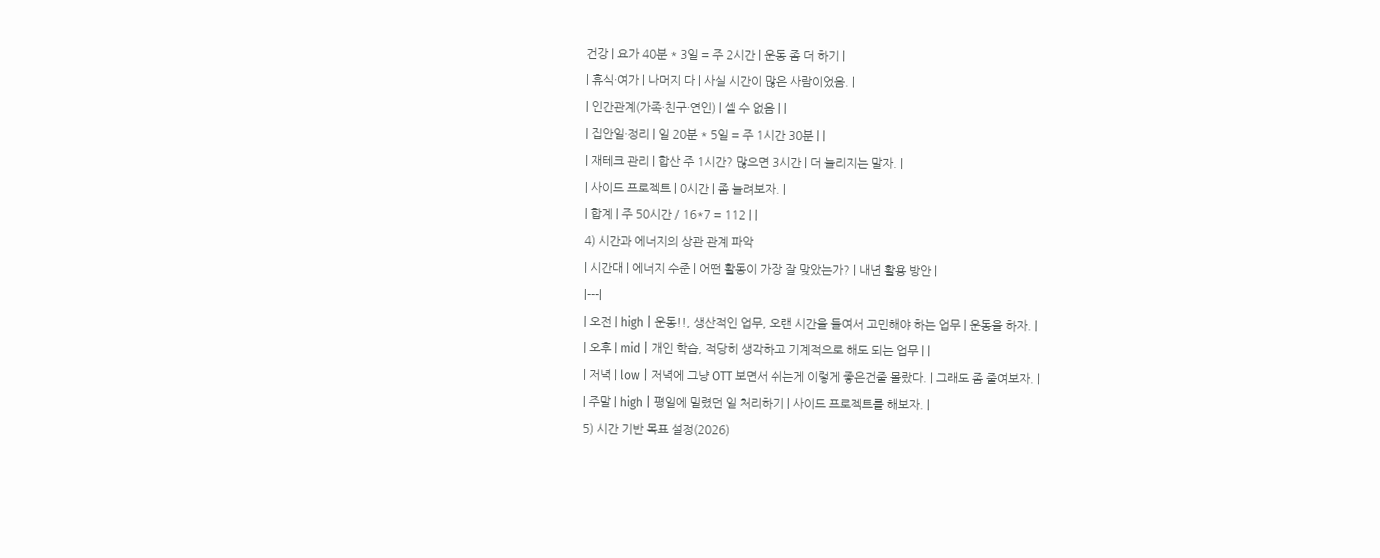건강 | 요가 40분 * 3일 = 주 2시간 | 운동 좀 더 하기 |
| 휴식·여가 | 나머지 다 | 사실 시간이 많은 사람이었음. |
| 인간관계(가족·친구·연인) | 셀 수 없음 | |
| 집안일·정리 | 일 20분 * 5일 = 주 1시간 30분 | |
| 재테크 관리 | 합산 주 1시간? 많으면 3시간 | 더 늘리지는 말자. |
| 사이드 프로젝트 | 0시간 | 좀 늘려보자. |
| 합계 | 주 50시간 / 16*7 = 112 | |
4) 시간과 에너지의 상관 관계 파악
| 시간대 | 에너지 수준 | 어떤 활동이 가장 잘 맞았는가? | 내년 활용 방안 |
|---|
| 오전 | high | 운동!!, 생산적인 업무, 오랜 시간을 들여서 고민해야 하는 업무 | 운동을 하자. |
| 오후 | mid | 개인 학습, 적당히 생각하고 기계적으로 해도 되는 업무 | |
| 저녁 | low | 저녁에 그냥 OTT 보면서 쉬는게 이렇게 좋은건줄 몰랐다. | 그래도 좀 줄여보자. |
| 주말 | high | 평일에 밀렸던 일 처리하기 | 사이드 프로젝트를 해보자. |
5) 시간 기반 목표 설정(2026)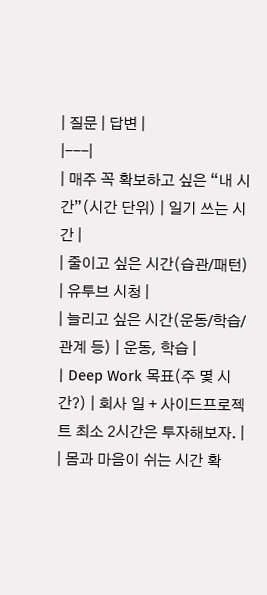| 질문 | 답변 |
|---|
| 매주 꼭 확보하고 싶은 “내 시간”(시간 단위) | 일기 쓰는 시간 |
| 줄이고 싶은 시간(습관/패턴) | 유투브 시청 |
| 늘리고 싶은 시간(운동/학습/관계 등) | 운동, 학습 |
| Deep Work 목표(주 몇 시간?) | 회사 일 + 사이드프로젝트 최소 2시간은 투자해보자. |
| 몸과 마음이 쉬는 시간 확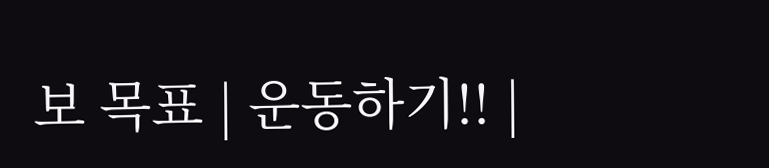보 목표 | 운동하기!! |